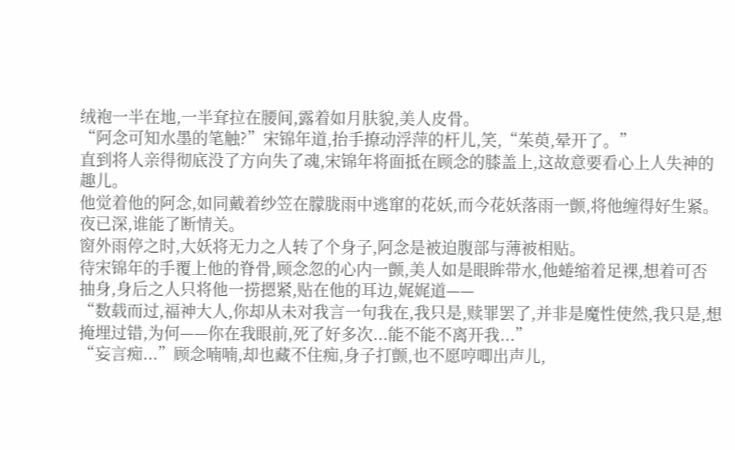绒袍一半在地,一半耷拉在腰间,露着如月肤貌,美人皮骨。
“阿念可知水墨的笔触?”宋锦年道,抬手撩动浮萍的杆儿,笑,“茱萸,晕开了。”
直到将人亲得彻底没了方向失了魂,宋锦年将面抵在顾念的膝盖上,这故意要看心上人失神的趣儿。
他觉着他的阿念,如同戴着纱笠在朦胧雨中逃窜的花妖,而今花妖落雨一颤,将他缠得好生紧。
夜已深,谁能了断情关。
窗外雨停之时,大妖将无力之人转了个身子,阿念是被迫腹部与薄被相贴。
待宋锦年的手覆上他的脊骨,顾念忽的心内一颤,美人如是眼眸带水,他蜷缩着足裸,想着可否抽身,身后之人只将他一捞摁紧,贴在他的耳边,娓娓道——
“数载而过,福神大人,你却从未对我言一句我在,我只是,赎罪罢了,并非是魔性使然,我只是,想掩埋过错,为何——你在我眼前,死了好多次...能不能不离开我...”
“妄言痴...”顾念喃喃,却也藏不住痴,身子打颤,也不愿哼唧出声儿,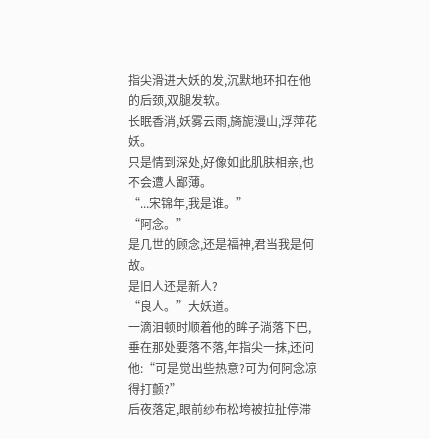指尖滑进大妖的发,沉默地环扣在他的后颈,双腿发软。
长眠香消,妖雾云雨,旖旎漫山,浮萍花妖。
只是情到深处,好像如此肌肤相亲,也不会遭人鄙薄。
“...宋锦年,我是谁。”
“阿念。”
是几世的顾念,还是福神,君当我是何故。
是旧人还是新人?
“良人。”大妖道。
一滴泪顿时顺着他的眸子淌落下巴,垂在那处要落不落,年指尖一抹,还问他:“可是觉出些热意?可为何阿念凉得打颤?”
后夜落定,眼前纱布松垮被拉扯停滞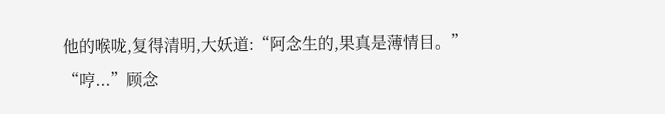他的喉咙,复得清明,大妖道:“阿念生的,果真是薄情目。”
“哼...”顾念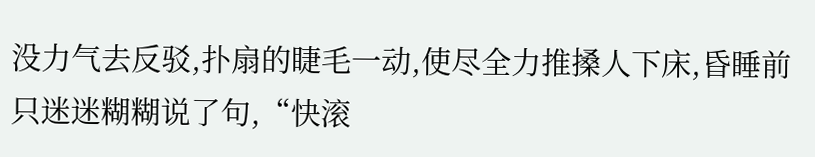没力气去反驳,扑扇的睫毛一动,使尽全力推搡人下床,昏睡前只迷迷糊糊说了句,“快滚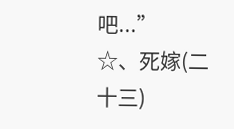吧...”
☆、死嫁(二十三)